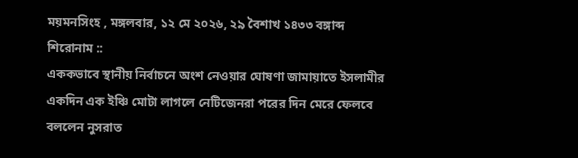ময়মনসিংহ , মঙ্গলবার, ১২ মে ২০২৬, ২৯ বৈশাখ ১৪৩৩ বঙ্গাব্দ
শিরোনাম ::
এককভাবে স্থানীয় নির্বাচনে অংশ নেওয়ার ঘোষণা জামায়াতে ইসলামীর একদিন এক ইঞ্চি মোটা লাগলে নেটিজেনরা পরের দিন মেরে ফেলবে বললেন নুসরাত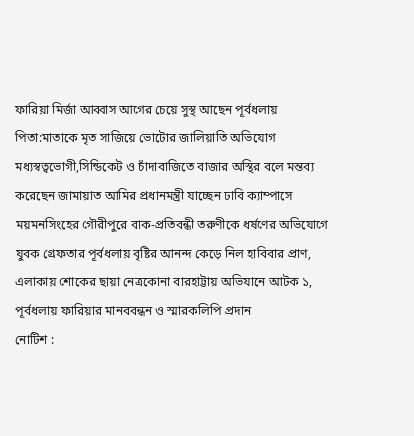ফারিয়া মির্জা আব্বাস আগের চেয়ে সুস্থ আছেন পূর্বধলায় পিতা:মাতাকে মৃত সাজিয়ে ভোটোর জালিয়াতি অভিযোগ   মধ্যস্বত্বভোগী,সিন্ডিকেট ও চাঁদাবাজিতে বাজার অস্থির বলে মন্তব্য করেছেন জামায়াত আমির প্রধানমন্ত্রী যাচ্ছেন ঢাবি ক্যাম্পাসে ময়মনসিংহের গৌরীপুরে বাক-প্রতিবন্ধী তরুণীকে ধর্ষণের অভিযোগে যুবক গ্রেফতার পূর্বধলায় বৃষ্টির আনন্দ কেড়ে নিল হাবিবার প্রাণ, এলাকায় শোকের ছায়া নেত্রকোনা বারহাট্টায় অভিযানে আটক ১, পূর্বধলায় ফারিয়ার মানববন্ধন ও স্মারকলিপি প্রদান
নোটিশ :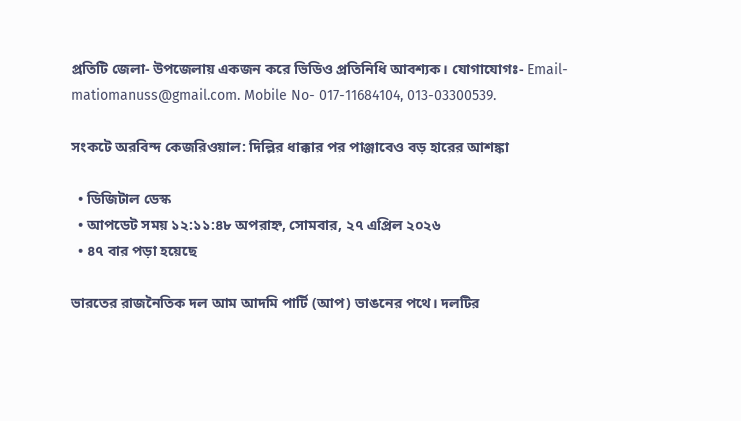প্রতিটি জেলা- উপজেলায় একজন করে ভিডিও প্রতিনিধি আবশ্যক। যোগাযোগঃ- Email- matiomanuss@gmail.com. Mobile No- 017-11684104, 013-03300539.

সংকটে অরবিন্দ কেজরিওয়াল: দিল্লির ধাক্কার পর পাঞ্জাবেও বড় হারের আশঙ্কা

  • ডিজিটাল ডেস্ক
  • আপডেট সময় ১২:১১:৪৮ অপরাহ্ন, সোমবার, ২৭ এপ্রিল ২০২৬
  • ৪৭ বার পড়া হয়েছে

ভারতের রাজনৈতিক দল আম আদমি পার্টি (আপ) ভাঙনের পথে। দলটির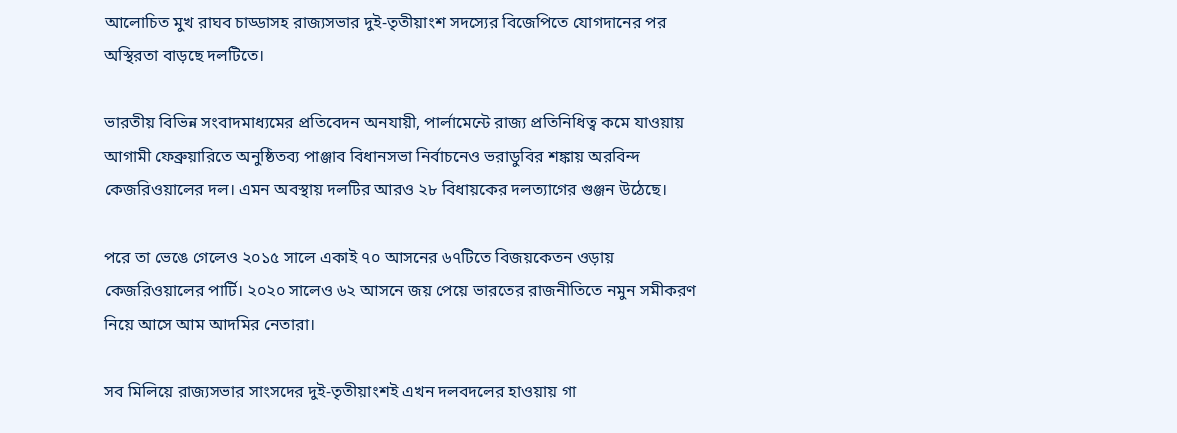আলোচিত মুখ রাঘব চাড্ডাসহ রাজ্যসভার দুই-তৃতীয়াংশ সদস্যের বিজেপিতে যোগদানের পর অস্থিরতা বাড়ছে দলটিতে।

ভারতীয় বিভিন্ন সংবাদমাধ্যমের প্রতিবেদন অনযায়ী, পার্লামেন্টে রাজ্য প্রতিনিধিত্ব কমে যাওয়ায় আগামী ফেব্রুয়ারিতে অনুষ্ঠিতব্য পাঞ্জাব বিধানসভা নির্বাচনেও ভরাডুবির শঙ্কায় অরবিন্দ কেজরিওয়ালের দল। এমন অবস্থায় দলটির আরও ২৮ বিধায়কের দলত্যাগের গুঞ্জন উঠেছে।

পরে তা ভেঙে গেলেও ২০১৫ সালে একাই ৭০ আসনের ৬৭টিতে বিজয়কেতন ওড়ায় কেজরিওয়ালের পার্টি। ২০২০ সালেও ৬২ আসনে জয় পেয়ে ভারতের রাজনীতিতে নমুন সমীকরণ নিয়ে আসে আম আদমির নেতারা।

সব মিলিয়ে রাজ্যসভার সাংসদের দুই-তৃতীয়াংশই এখন দলবদলের হাওয়ায় গা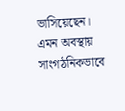ভাসিয়েছেন। এমন অবস্থায় সাংগঠনিকভাবে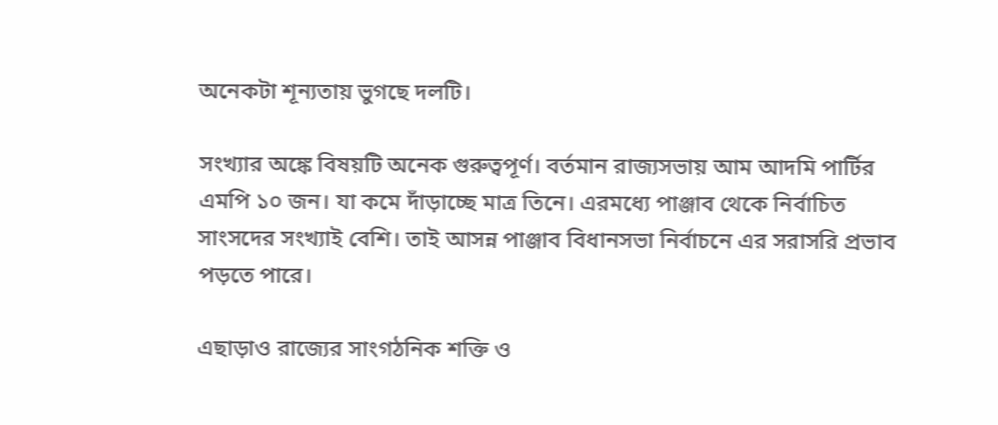অনেকটা শূন্যতায় ভুগছে দলটি।

সংখ্যার অঙ্কে বিষয়টি অনেক গুরুত্বপূর্ণ। বর্তমান রাজ্যসভায় আম আদমি পার্টির এমপি ১০ জন। যা কমে দাঁড়াচ্ছে মাত্র তিনে। এরমধ্যে পাঞ্জাব থেকে নির্বাচিত সাংসদের সংখ্যাই বেশি। তাই আসন্ন পাঞ্জাব বিধানসভা নির্বাচনে এর সরাসরি প্রভাব পড়তে পারে।

এছাড়াও রাজ্যের সাংগঠনিক শক্তি ও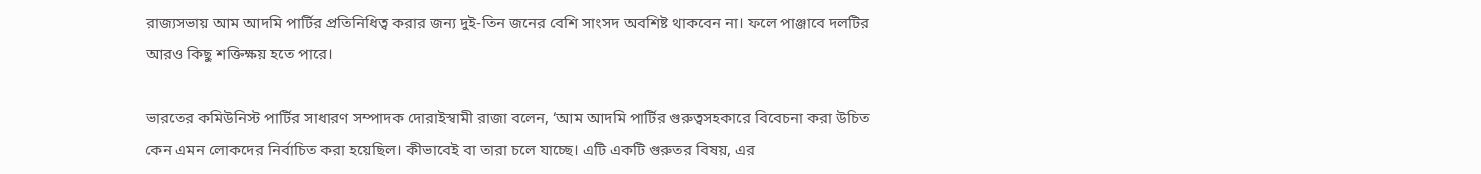রাজ্যসভায় আম আদমি পার্টির প্রতিনিধিত্ব করার জন্য দুই-তিন জনের বেশি সাংসদ অবশিষ্ট থাকবেন না। ফলে পাঞ্জাবে দলটির আরও কিছু শক্তিক্ষয় হতে পারে।

ভারতের কমিউনিস্ট পার্টির সাধারণ সম্পাদক দোরাইস্বামী রাজা বলেন, ‘আম আদমি পার্টির গুরুত্বসহকারে বিবেচনা করা উচিত কেন এমন লোকদের নির্বাচিত করা হয়েছিল। কীভাবেই বা তারা চলে যাচ্ছে। এটি একটি গুরুতর বিষয়, এর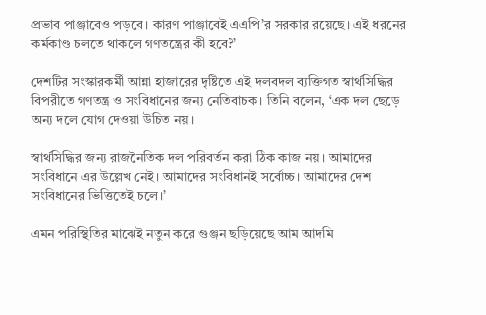প্রভাব পাঞ্জাবেও পড়বে। কারণ পাঞ্জাবেই এএপি’র সরকার রয়েছে। এই ধরনের কর্মকাণ্ড চলতে থাকলে গণতন্ত্রের কী হবে?’

দেশটির সংস্কারকর্মী আন্না হাজারের দৃষ্টিতে এই দলবদল ব্যক্তিগত স্বার্থসিদ্ধির বিপরীতে গণতন্ত্র ও সংবিধানের জন্য নেতিবাচক। তিনি বলেন, ‘এক দল ছেড়ে অন্য দলে যোগ দেওয়া উচিত নয়।

স্বার্থসিদ্ধির জন্য রাজনৈতিক দল পরিবর্তন করা ঠিক কাজ নয়। আমাদের সংবিধানে এর উল্লেখ নেই। আমাদের সংবিধানই সর্বোচ্চ। আমাদের দেশ সংবিধানের ভিত্তিতেই চলে।’

এমন পরিস্থিতির মাঝেই নতুন করে গুঞ্জন ছড়িয়েছে আম আদমি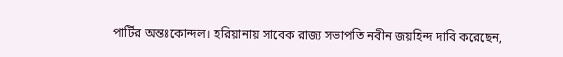পার্টির অন্তঃকোন্দল। হরিয়ানায় সাবেক রাজ্য সভাপতি নবীন জয়হিন্দ দাবি করেছেন,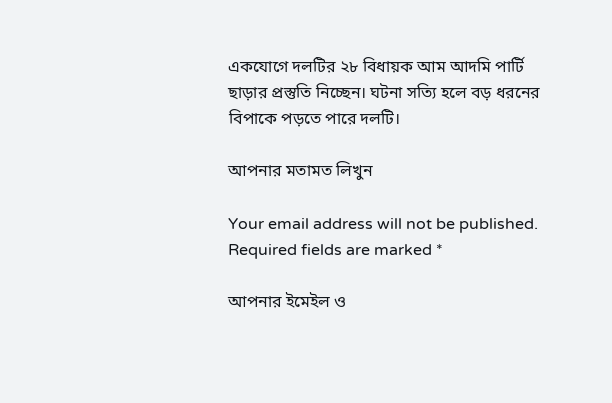একযোগে দলটির ২৮ বিধায়ক আম আদমি পার্টি ছাড়ার প্রস্তুতি নিচ্ছেন। ঘটনা সত্যি হলে বড় ধরনের বিপাকে পড়তে পারে দলটি।

আপনার মতামত লিখুন

Your email address will not be published. Required fields are marked *

আপনার ইমেইল ও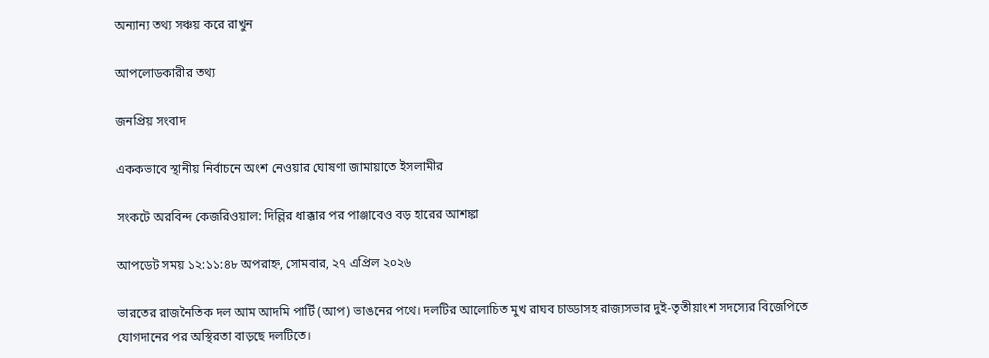অন্যান্য তথ্য সঞ্চয় করে রাখুন

আপলোডকারীর তথ্য

জনপ্রিয় সংবাদ

এককভাবে স্থানীয় নির্বাচনে অংশ নেওয়ার ঘোষণা জামায়াতে ইসলামীর

সংকটে অরবিন্দ কেজরিওয়াল: দিল্লির ধাক্কার পর পাঞ্জাবেও বড় হারের আশঙ্কা

আপডেট সময় ১২:১১:৪৮ অপরাহ্ন, সোমবার, ২৭ এপ্রিল ২০২৬

ভারতের রাজনৈতিক দল আম আদমি পার্টি (আপ) ভাঙনের পথে। দলটির আলোচিত মুখ রাঘব চাড্ডাসহ রাজ্যসভার দুই-তৃতীয়াংশ সদস্যের বিজেপিতে যোগদানের পর অস্থিরতা বাড়ছে দলটিতে।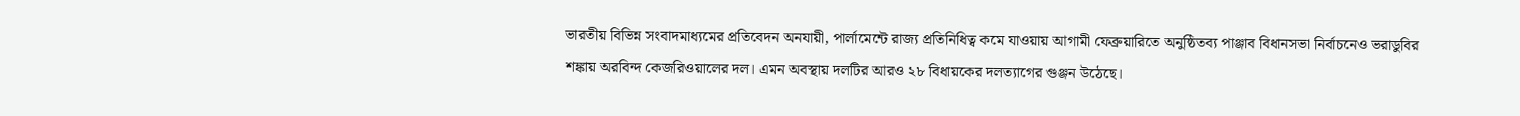ভারতীয় বিভিন্ন সংবাদমাধ্যমের প্রতিবেদন অনযায়ী, পার্লামেন্টে রাজ্য প্রতিনিধিত্ব কমে যাওয়ায় আগামী ফেব্রুয়ারিতে অনুষ্ঠিতব্য পাঞ্জাব বিধানসভা নির্বাচনেও ভরাডুবির শঙ্কায় অরবিন্দ কেজরিওয়ালের দল। এমন অবস্থায় দলটির আরও ২৮ বিধায়কের দলত্যাগের গুঞ্জন উঠেছে।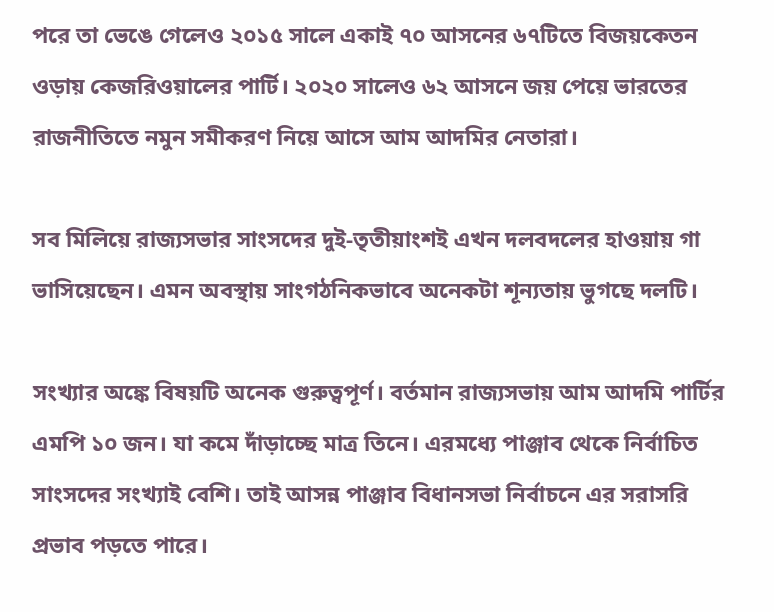পরে তা ভেঙে গেলেও ২০১৫ সালে একাই ৭০ আসনের ৬৭টিতে বিজয়কেতন ওড়ায় কেজরিওয়ালের পার্টি। ২০২০ সালেও ৬২ আসনে জয় পেয়ে ভারতের রাজনীতিতে নমুন সমীকরণ নিয়ে আসে আম আদমির নেতারা।

সব মিলিয়ে রাজ্যসভার সাংসদের দুই-তৃতীয়াংশই এখন দলবদলের হাওয়ায় গা ভাসিয়েছেন। এমন অবস্থায় সাংগঠনিকভাবে অনেকটা শূন্যতায় ভুগছে দলটি।

সংখ্যার অঙ্কে বিষয়টি অনেক গুরুত্বপূর্ণ। বর্তমান রাজ্যসভায় আম আদমি পার্টির এমপি ১০ জন। যা কমে দাঁড়াচ্ছে মাত্র তিনে। এরমধ্যে পাঞ্জাব থেকে নির্বাচিত সাংসদের সংখ্যাই বেশি। তাই আসন্ন পাঞ্জাব বিধানসভা নির্বাচনে এর সরাসরি প্রভাব পড়তে পারে।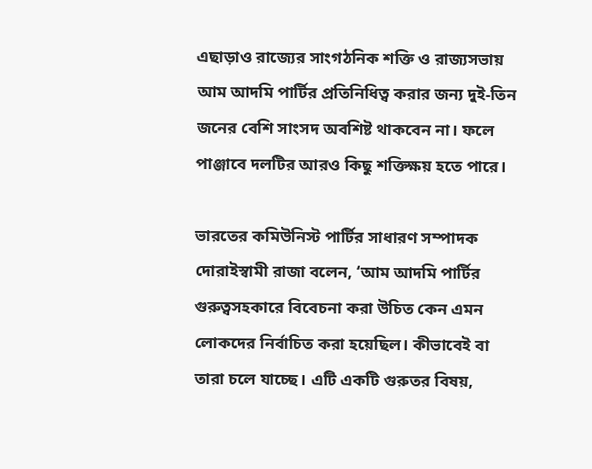এছাড়াও রাজ্যের সাংগঠনিক শক্তি ও রাজ্যসভায় আম আদমি পার্টির প্রতিনিধিত্ব করার জন্য দুই-তিন জনের বেশি সাংসদ অবশিষ্ট থাকবেন না। ফলে পাঞ্জাবে দলটির আরও কিছু শক্তিক্ষয় হতে পারে।

ভারতের কমিউনিস্ট পার্টির সাধারণ সম্পাদক দোরাইস্বামী রাজা বলেন, ‘আম আদমি পার্টির গুরুত্বসহকারে বিবেচনা করা উচিত কেন এমন লোকদের নির্বাচিত করা হয়েছিল। কীভাবেই বা তারা চলে যাচ্ছে। এটি একটি গুরুতর বিষয়,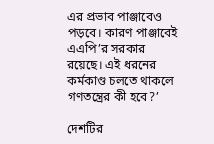এর প্রভাব পাঞ্জাবেও পড়বে। কারণ পাঞ্জাবেই এএপি’র সরকার রয়েছে। এই ধরনের কর্মকাণ্ড চলতে থাকলে গণতন্ত্রের কী হবে?’

দেশটির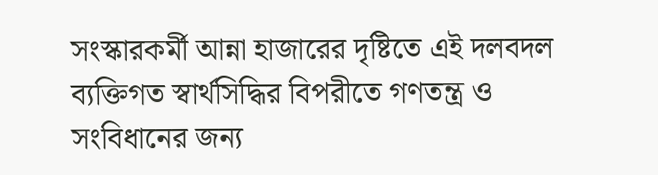সংস্কারকর্মী আন্না হাজারের দৃষ্টিতে এই দলবদল ব্যক্তিগত স্বার্থসিদ্ধির বিপরীতে গণতন্ত্র ও সংবিধানের জন্য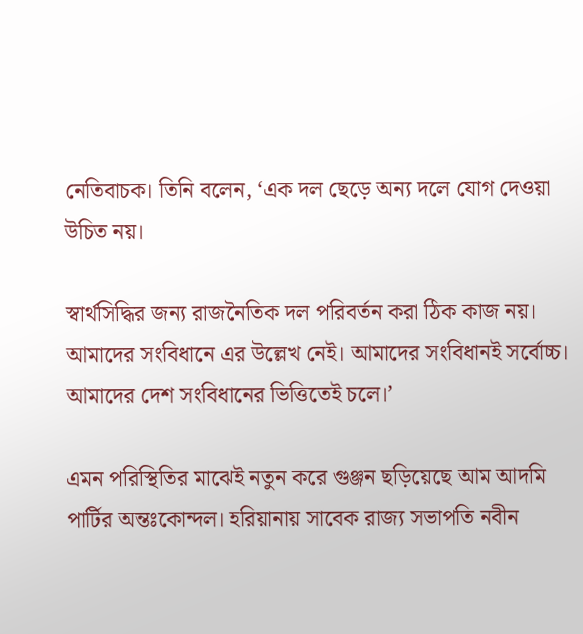নেতিবাচক। তিনি বলেন, ‘এক দল ছেড়ে অন্য দলে যোগ দেওয়া উচিত নয়।

স্বার্থসিদ্ধির জন্য রাজনৈতিক দল পরিবর্তন করা ঠিক কাজ নয়। আমাদের সংবিধানে এর উল্লেখ নেই। আমাদের সংবিধানই সর্বোচ্চ। আমাদের দেশ সংবিধানের ভিত্তিতেই চলে।’

এমন পরিস্থিতির মাঝেই নতুন করে গুঞ্জন ছড়িয়েছে আম আদমি পার্টির অন্তঃকোন্দল। হরিয়ানায় সাবেক রাজ্য সভাপতি নবীন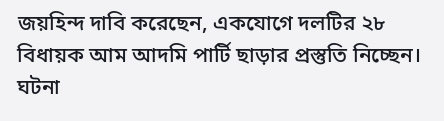জয়হিন্দ দাবি করেছেন, একযোগে দলটির ২৮ বিধায়ক আম আদমি পার্টি ছাড়ার প্রস্তুতি নিচ্ছেন। ঘটনা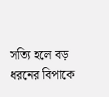সত্যি হলে বড় ধরনের বিপাকে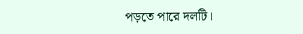পড়তে পারে দলটি।